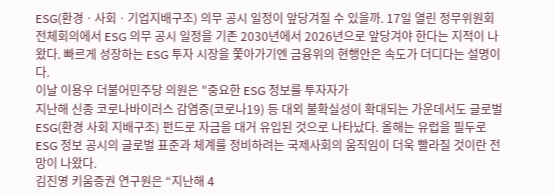ESG(환경ㆍ사회ㆍ기업지배구조) 의무 공시 일정이 앞당겨질 수 있을까. 17일 열린 정무위원회 전체회의에서 ESG 의무 공시 일정을 기존 2030년에서 2026년으로 앞당겨야 한다는 지적이 나왔다. 빠르게 성장하는 ESG 투자 시장을 쫓아가기엔 금융위의 현행안은 속도가 더디다는 설명이다.
이날 이용우 더불어민주당 의원은 "중요한 ESG 정보를 투자자가
지난해 신종 코로나바이러스 감염증(코로나19) 등 대외 불확실성이 확대되는 가운데서도 글로벌 ESG(환경 사회 지배구조) 펀드로 자금을 대거 유입된 것으로 나타났다. 올해는 유럽을 필두로 ESG 정보 공시의 글로벌 표준과 체계를 정비하려는 국제사회의 움직임이 더욱 빨라질 것이란 전망이 나왔다.
김진영 키움증권 연구원은 “지난해 4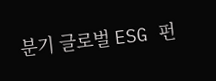분기 글로벌 ESG 펀